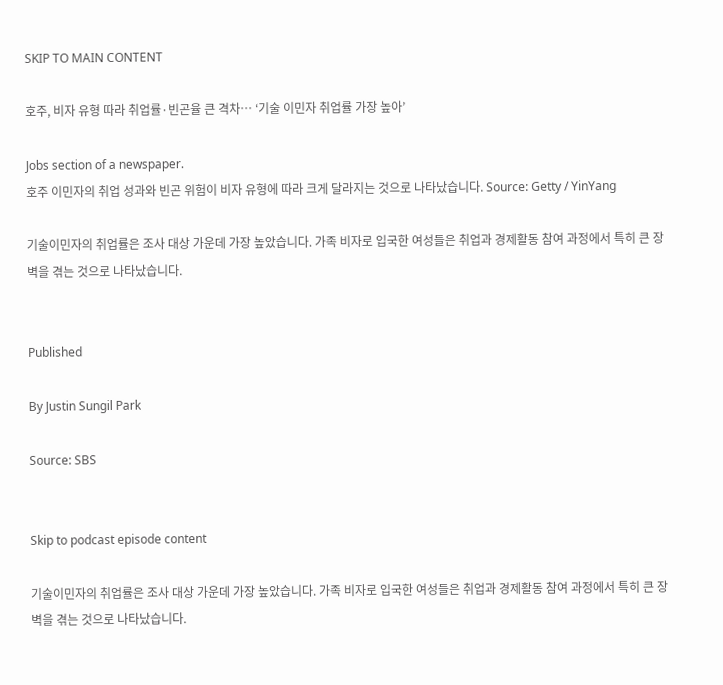SKIP TO MAIN CONTENT

호주, 비자 유형 따라 취업률·빈곤율 큰 격차… ‘기술 이민자 취업률 가장 높아’

Jobs section of a newspaper.
호주 이민자의 취업 성과와 빈곤 위험이 비자 유형에 따라 크게 달라지는 것으로 나타났습니다. Source: Getty / YinYang

기술이민자의 취업률은 조사 대상 가운데 가장 높았습니다. 가족 비자로 입국한 여성들은 취업과 경제활동 참여 과정에서 특히 큰 장벽을 겪는 것으로 나타났습니다.


Published

By Justin Sungil Park

Source: SBS


Skip to podcast episode content

기술이민자의 취업률은 조사 대상 가운데 가장 높았습니다. 가족 비자로 입국한 여성들은 취업과 경제활동 참여 과정에서 특히 큰 장벽을 겪는 것으로 나타났습니다.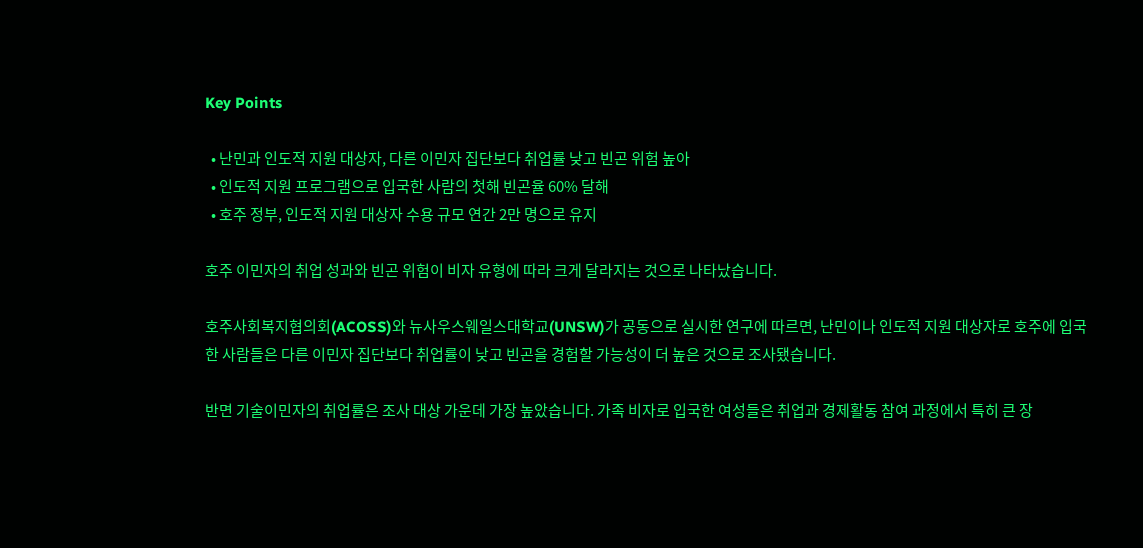Key Points

  • 난민과 인도적 지원 대상자, 다른 이민자 집단보다 취업률 낮고 빈곤 위험 높아
  • 인도적 지원 프로그램으로 입국한 사람의 첫해 빈곤율 60% 달해
  • 호주 정부, 인도적 지원 대상자 수용 규모 연간 2만 명으로 유지

호주 이민자의 취업 성과와 빈곤 위험이 비자 유형에 따라 크게 달라지는 것으로 나타났습니다.

호주사회복지협의회(ACOSS)와 뉴사우스웨일스대학교(UNSW)가 공동으로 실시한 연구에 따르면, 난민이나 인도적 지원 대상자로 호주에 입국한 사람들은 다른 이민자 집단보다 취업률이 낮고 빈곤을 경험할 가능성이 더 높은 것으로 조사됐습니다.

반면 기술이민자의 취업률은 조사 대상 가운데 가장 높았습니다. 가족 비자로 입국한 여성들은 취업과 경제활동 참여 과정에서 특히 큰 장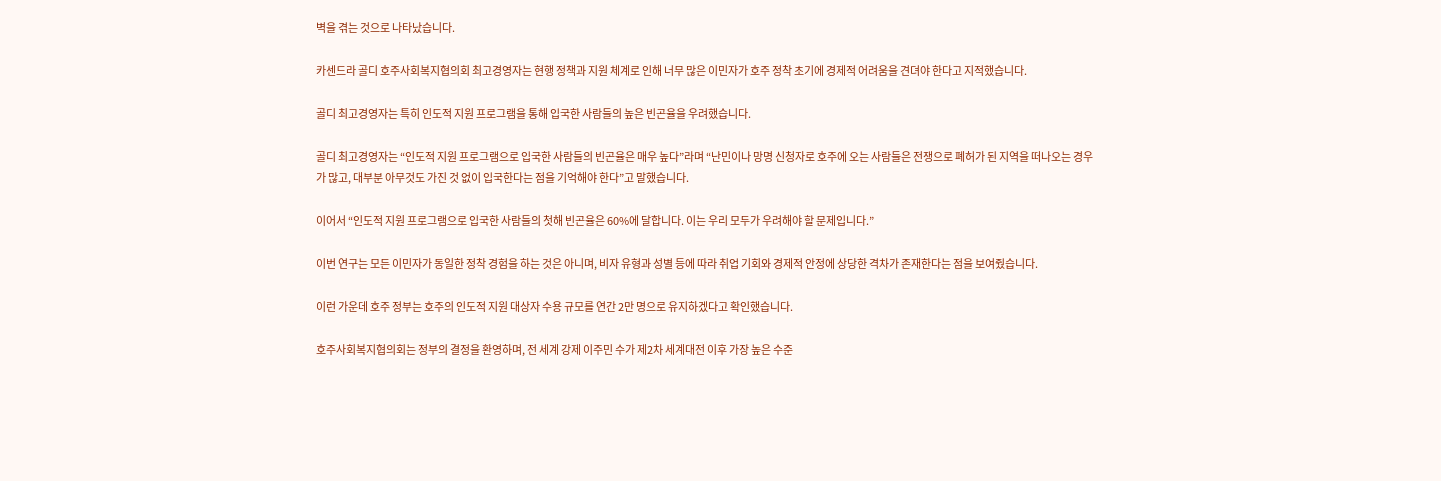벽을 겪는 것으로 나타났습니다.

카센드라 골디 호주사회복지협의회 최고경영자는 현행 정책과 지원 체계로 인해 너무 많은 이민자가 호주 정착 초기에 경제적 어려움을 견뎌야 한다고 지적했습니다.

골디 최고경영자는 특히 인도적 지원 프로그램을 통해 입국한 사람들의 높은 빈곤율을 우려했습니다.

골디 최고경영자는 “인도적 지원 프로그램으로 입국한 사람들의 빈곤율은 매우 높다”라며 “난민이나 망명 신청자로 호주에 오는 사람들은 전쟁으로 폐허가 된 지역을 떠나오는 경우가 많고, 대부분 아무것도 가진 것 없이 입국한다는 점을 기억해야 한다”고 말했습니다.

이어서 “인도적 지원 프로그램으로 입국한 사람들의 첫해 빈곤율은 60%에 달합니다. 이는 우리 모두가 우려해야 할 문제입니다.”

이번 연구는 모든 이민자가 동일한 정착 경험을 하는 것은 아니며, 비자 유형과 성별 등에 따라 취업 기회와 경제적 안정에 상당한 격차가 존재한다는 점을 보여줬습니다.

이런 가운데 호주 정부는 호주의 인도적 지원 대상자 수용 규모를 연간 2만 명으로 유지하겠다고 확인했습니다.

호주사회복지협의회는 정부의 결정을 환영하며, 전 세계 강제 이주민 수가 제2차 세계대전 이후 가장 높은 수준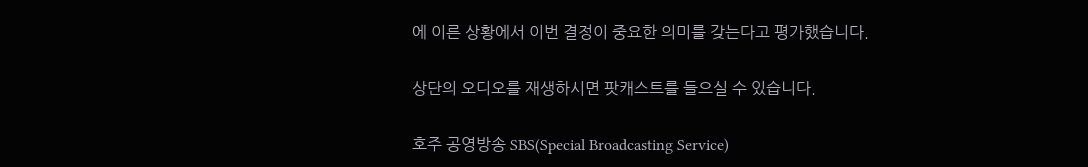에 이른 상황에서 이번 결정이 중요한 의미를 갖는다고 평가했습니다.

상단의 오디오를 재생하시면 팟캐스트를 들으실 수 있습니다.

호주 공영방송 SBS(Special Broadcasting Service)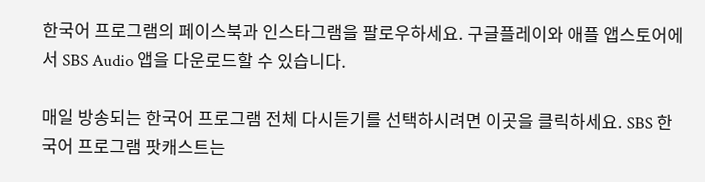한국어 프로그램의 페이스북과 인스타그램을 팔로우하세요. 구글플레이와 애플 앱스토어에서 SBS Audio 앱을 다운로드할 수 있습니다.

매일 방송되는 한국어 프로그램 전체 다시듣기를 선택하시려면 이곳을 클릭하세요. SBS 한국어 프로그램 팟캐스트는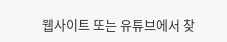웹사이트 또는 유튜브에서 찾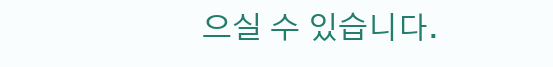으실 수 있습니다.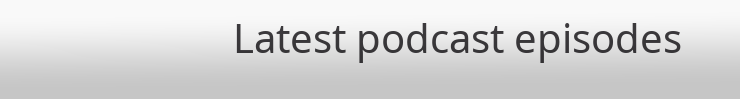Latest podcast episodes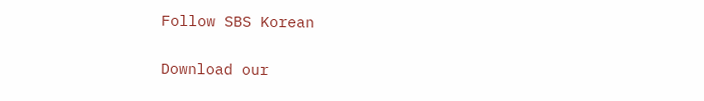Follow SBS Korean

Download our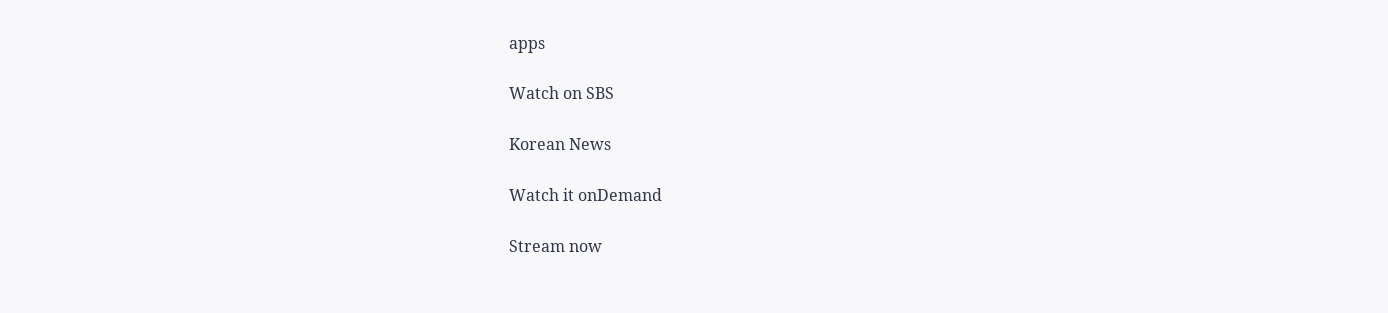apps

Watch on SBS

Korean News

Watch it onDemand

Stream now